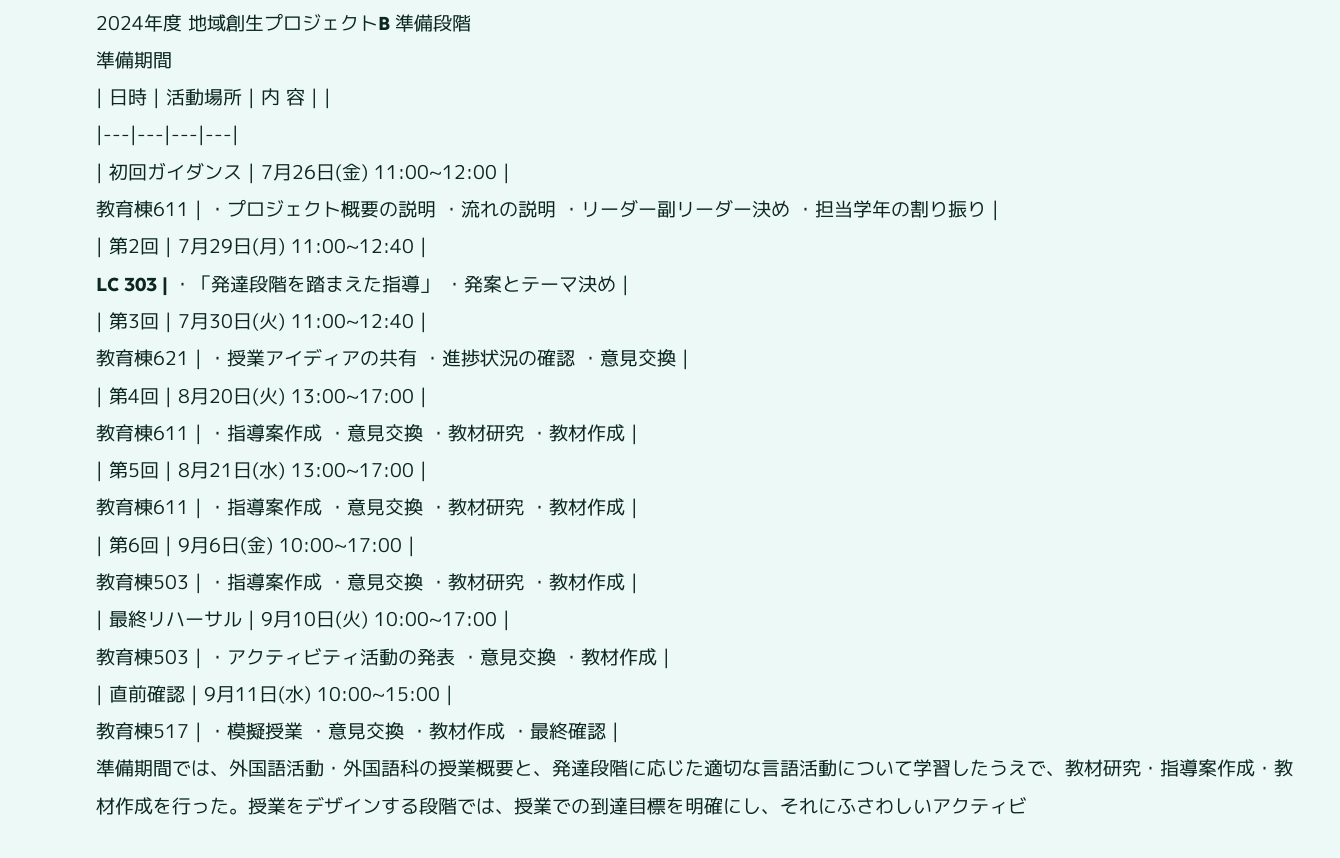2024年度 地域創生プロジェクトB 準備段階
準備期間
| 日時 | 活動場所 | 内 容 | |
|---|---|---|---|
| 初回ガイダンス | 7月26日(金) 11:00~12:00 |
教育棟611 | ・プロジェクト概要の説明 ・流れの説明 ・リーダー副リーダー決め ・担当学年の割り振り |
| 第2回 | 7月29日(月) 11:00~12:40 |
LC 303 | ・「発達段階を踏まえた指導」 ・発案とテーマ決め |
| 第3回 | 7月30日(火) 11:00~12:40 |
教育棟621 | ・授業アイディアの共有 ・進捗状況の確認 ・意見交換 |
| 第4回 | 8月20日(火) 13:00~17:00 |
教育棟611 | ・指導案作成 ・意見交換 ・教材研究 ・教材作成 |
| 第5回 | 8月21日(水) 13:00~17:00 |
教育棟611 | ・指導案作成 ・意見交換 ・教材研究 ・教材作成 |
| 第6回 | 9月6日(金) 10:00~17:00 |
教育棟503 | ・指導案作成 ・意見交換 ・教材研究 ・教材作成 |
| 最終リハーサル | 9月10日(火) 10:00~17:00 |
教育棟503 | ・アクティビティ活動の発表 ・意見交換 ・教材作成 |
| 直前確認 | 9月11日(水) 10:00~15:00 |
教育棟517 | ・模擬授業 ・意見交換 ・教材作成 ・最終確認 |
準備期間では、外国語活動・外国語科の授業概要と、発達段階に応じた適切な言語活動について学習したうえで、教材研究・指導案作成・教材作成を行った。授業をデザインする段階では、授業での到達目標を明確にし、それにふさわしいアクティビ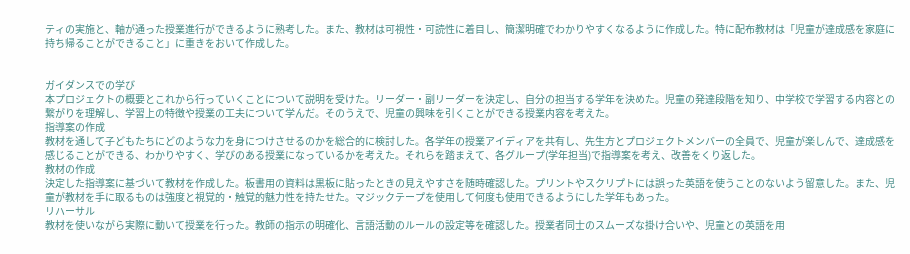ティの実施と、軸が通った授業進行ができるように熟考した。また、教材は可視性・可読性に着目し、簡潔明確でわかりやすくなるように作成した。特に配布教材は「児童が達成感を家庭に持ち帰ることができること」に重きをおいて作成した。


ガイダンスでの学び
本プロジェクトの概要とこれから行っていくことについて説明を受けた。リーダー・副リーダーを決定し、自分の担当する学年を決めた。児童の発達段階を知り、中学校で学習する内容との繋がりを理解し、学習上の特徴や授業の工夫について学んだ。そのうえで、児童の興味を引くことができる授業内容を考えた。
指導案の作成
教材を通して子どもたちにどのような力を身につけさせるのかを総合的に検討した。各学年の授業アイディアを共有し、先生方とプロジェクトメンバーの全員で、児童が楽しんで、達成感を感じることができる、わかりやすく、学びのある授業になっているかを考えた。それらを踏まえて、各グループ(学年担当)で指導案を考え、改善をくり返した。
教材の作成
決定した指導案に基づいて教材を作成した。板書用の資料は黒板に貼ったときの見えやすさを随時確認した。プリントやスクリプトには誤った英語を使うことのないよう留意した。また、児童が教材を手に取るものは強度と視覚的・触覚的魅力性を持たせた。マジックテープを使用して何度も使用できるようにした学年もあった。
リハーサル
教材を使いながら実際に動いて授業を行った。教師の指示の明確化、言語活動のルールの設定等を確認した。授業者同士のスムーズな掛け合いや、児童との英語を用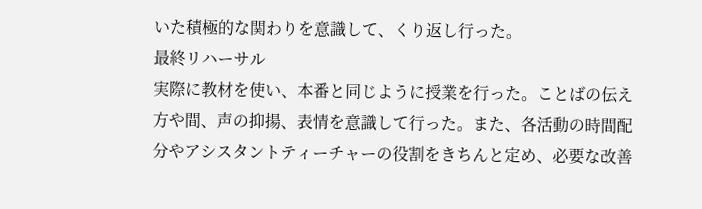いた積極的な関わりを意識して、くり返し行った。
最終リハーサル
実際に教材を使い、本番と同じように授業を行った。ことばの伝え方や間、声の抑揚、表情を意識して行った。また、各活動の時間配分やアシスタントティーチャーの役割をきちんと定め、必要な改善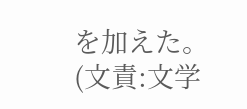を加えた。
(文責:文学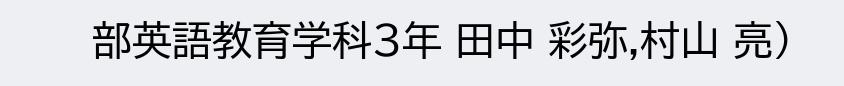部英語教育学科3年 田中 彩弥,村山 亮)